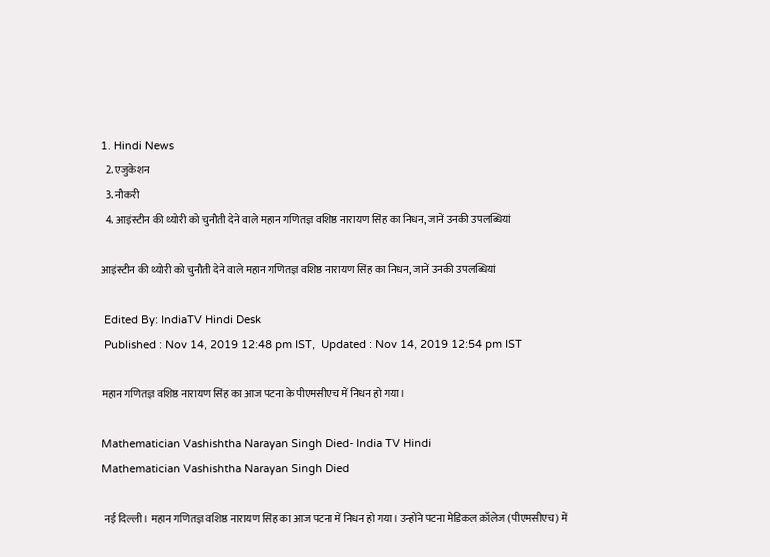1. Hindi News
  2. एजुकेशन
  3. नौकरी
  4. आइंस्टीन की थ्योरी को चुनौती देने वाले महान गणितज्ञ वशिष्ठ नारायण सिंह का निधन, जानें उनकी उपलब्धियां

आइंस्टीन की थ्योरी को चुनौती देने वाले महान गणितज्ञ वशिष्ठ नारायण सिंह का निधन, जानें उनकी उपलब्धियां

 Edited By: IndiaTV Hindi Desk
 Published : Nov 14, 2019 12:48 pm IST,  Updated : Nov 14, 2019 12:54 pm IST

महान गणितज्ञ वशिष्ठ नारायण सिंह का आज पटना के पीएमसीएच में निधन हो गया।

Mathematician Vashishtha Narayan Singh Died- India TV Hindi
Mathematician Vashishtha Narayan Singh Died

 नई दिल्ली। महान गणितज्ञ वशिष्ठ नारायण सिंह का आज पटना में निधन हो गया। उन्होंने पटना मेडिकल क़ॉलेज (पीएमसीएच) में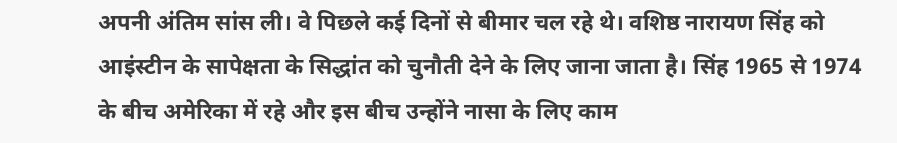अपनी अंतिम सांस ली। वे पिछले कई दिनों से बीमार चल रहे थे। वशिष्ठ नारायण सिंह को आइंस्टीन के सापेक्षता के सिद्धांत को चुनौती देने के लिए जाना जाता है। सिंह 1965 से 1974 के बीच अमेरिका में रहे और इस बीच उन्होंने नासा के लिए काम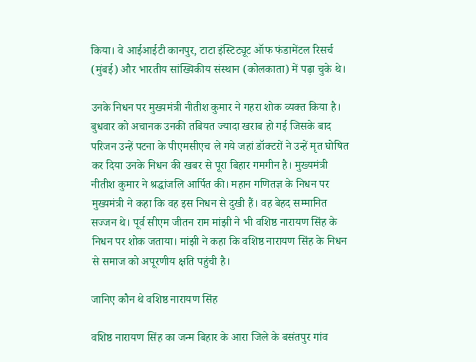किया। वे आईआईटी कानपुर, टाटा इंस्टिट्यूट ऑफ फंडामेंटल रिसर्च (मुंबई) और भारतीय सांख्यिकीय संस्थान (कोलकाता) में पढ़ा चुके थे।

उनके निधन पर मुख्यमंत्री नीतीश कुमार ने गहरा शोक व्यक्त किया है। बुधवार को अचानक उनकी तबियत ज्यादा खराब हो गई जिसके बाद परिजन उन्हें पटना के पीएमसीएच ले गये जहां डॉक्टरों ने उन्हें मृत घोषित कर दिया उनके निधन की खबर से पूरा बिहार गमगीन है। मुख्यमंत्री नीतीश कुमार ने श्रद्धांजलि आर्पित की। महान गणितज्ञ के निधन पर मुख्यमंत्री ने कहा कि वह इस निधन से दुखी हैं। वह बेहद सम्मानित सज्जन थे। पूर्व सीएम जीतन राम मांझी ने भी वशिष्ठ नारायण सिंह के निधन पर शोक जताया। मांझी ने कहा कि वशिष्ठ नारायण सिंह के निधन से समाज को अपूरणीय क्षति पहुंची है।

जानिए कौन थे वशिष्ठ नारायण सिंह

वशिष्ठ नारायण सिंह का जन्म बिहार के आरा जिले के बसंतपुर गांव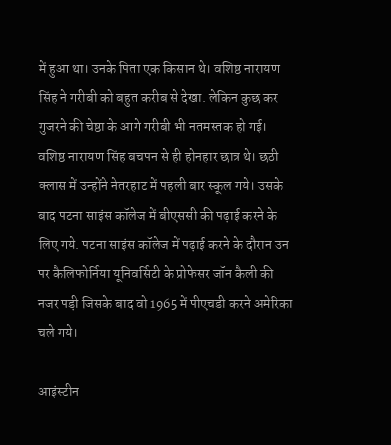में हुआ था। उनके पिता एक किसान थे। वशिष्ठ नारायण सिंह ने गरीबी को बहुत करीब से देखा. लेकिन कुछ कर गुजरने की चेष्ठा के आगे गरीबी भी नतमस्तक हो गई। वशिष्ठ नारायण सिंह बचपन से ही होनहार छात्र थे। छठी क्लास में उन्होंने नेतरहाट में पहली बार स्कूल गये। उसके बाद पटना साइंस कॉलेज में बीएससी की पढ़ाई करने के लिए गये. पटना साइंस कॉलेज में पढ़ाई करने के दौरान उन पर कैलिफोर्निया यूनिवर्सिटी के प्रोफेसर जॉन कैली की नजर पड़ी जिसके बाद वो 1965 में पीएचडी करने अमेरिका चले गये।

आइंस्टीन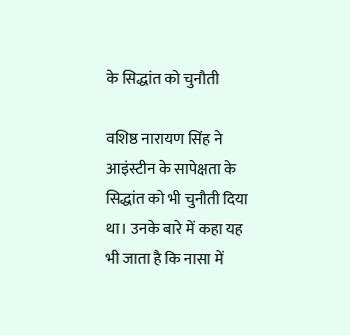के सिद्धांत को चुनौती

वशिष्ठ नारायण सिंह ने आइंस्टीन के सापेक्षता के सिद्धांत को भी चुनौती दिया था। उनके बारे में कहा यह भी जाता है कि नासा में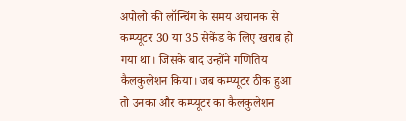अपोलो की लॉन्चिंग के समय अचानक से कम्प्यूटर 30 या 35 सेकेंड के लिए खराब हो गया था। जिसके बाद उन्होंने गणितिय कैलकुलेशन किया। जब कम्प्यूटर ठीक हुआ तो उनका और कम्प्यूटर का कैलकुलेशन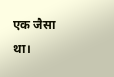एक जैसा था।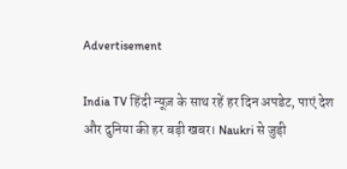Advertisement

India TV हिंदी न्यूज़ के साथ रहें हर दिन अपडेट, पाएं देश और दुनिया की हर बड़ी खबर। Naukri से जुड़ी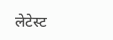लेटेस्ट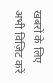खबरों के लिए अभी विज़िट करें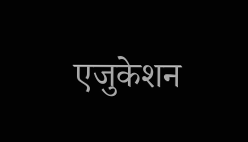एजुकेशन